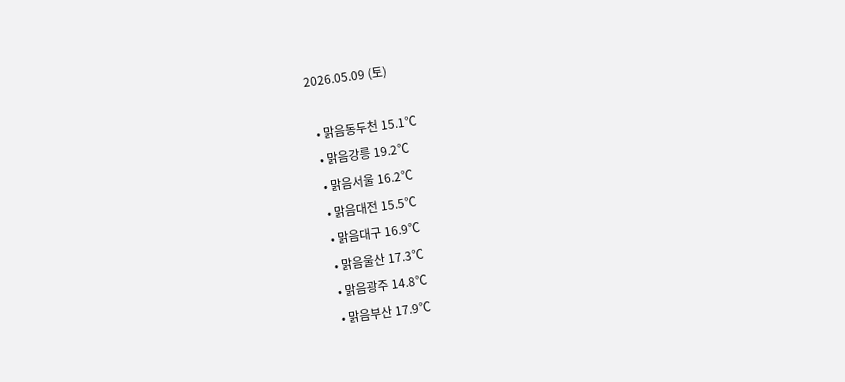2026.05.09 (토)

  • 맑음동두천 15.1℃
  • 맑음강릉 19.2℃
  • 맑음서울 16.2℃
  • 맑음대전 15.5℃
  • 맑음대구 16.9℃
  • 맑음울산 17.3℃
  • 맑음광주 14.8℃
  • 맑음부산 17.9℃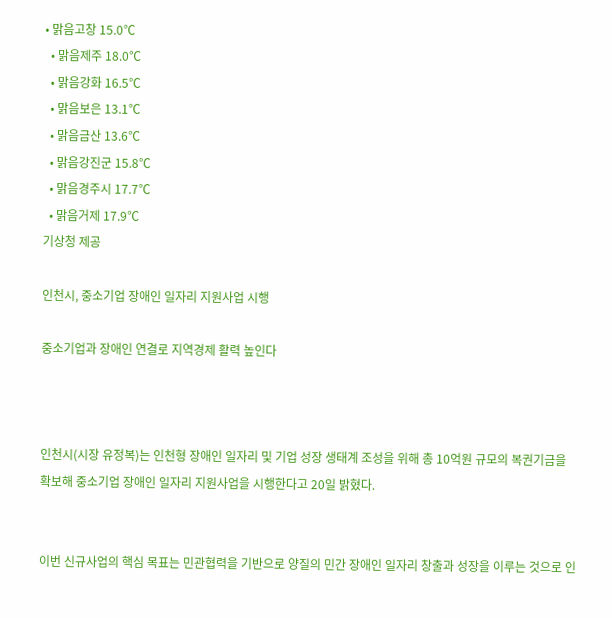• 맑음고창 15.0℃
  • 맑음제주 18.0℃
  • 맑음강화 16.5℃
  • 맑음보은 13.1℃
  • 맑음금산 13.6℃
  • 맑음강진군 15.8℃
  • 맑음경주시 17.7℃
  • 맑음거제 17.9℃
기상청 제공

인천시, 중소기업 장애인 일자리 지원사업 시행

중소기업과 장애인 연결로 지역경제 활력 높인다



인천시(시장 유정복)는 인천형 장애인 일자리 및 기업 성장 생태계 조성을 위해 총 10억원 규모의 복권기금을 확보해 중소기업 장애인 일자리 지원사업을 시행한다고 20일 밝혔다.


이번 신규사업의 핵심 목표는 민관협력을 기반으로 양질의 민간 장애인 일자리 창출과 성장을 이루는 것으로 인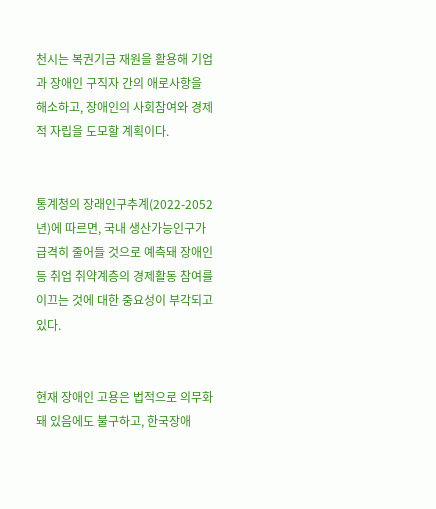천시는 복권기금 재원을 활용해 기업과 장애인 구직자 간의 애로사항을 해소하고, 장애인의 사회참여와 경제적 자립을 도모할 계획이다.


통계청의 장래인구추계(2022-2052년)에 따르면, 국내 생산가능인구가 급격히 줄어들 것으로 예측돼 장애인 등 취업 취약계층의 경제활동 참여를 이끄는 것에 대한 중요성이 부각되고 있다.


현재 장애인 고용은 법적으로 의무화돼 있음에도 불구하고, 한국장애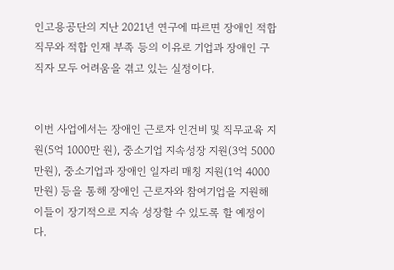인고용공단의 지난 2021년 연구에 따르면 장애인 적합 직무와 적합 인재 부족 등의 이유로 기업과 장애인 구직자 모두 어려움을 겪고 있는 실정이다.


이번 사업에서는 장애인 근로자 인건비 및 직무교육 지원(5억 1000만 원), 중소기업 지속성장 지원(3억 5000만원), 중소기업과 장애인 일자리 매칭 지원(1억 4000만원) 등을 통해 장애인 근로자와 참여기업을 지원해 이들이 장기적으로 지속 성장할 수 있도록 할 예정이다.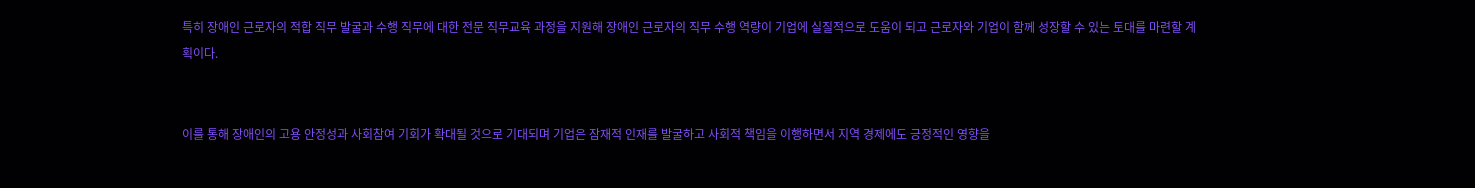특히 장애인 근로자의 적합 직무 발굴과 수행 직무에 대한 전문 직무교육 과정을 지원해 장애인 근로자의 직무 수행 역량이 기업에 실질적으로 도움이 되고 근로자와 기업이 함께 성장할 수 있는 토대를 마련할 계획이다.


이를 통해 장애인의 고용 안정성과 사회참여 기회가 확대될 것으로 기대되며 기업은 잠재적 인재를 발굴하고 사회적 책임을 이행하면서 지역 경제에도 긍정적인 영향을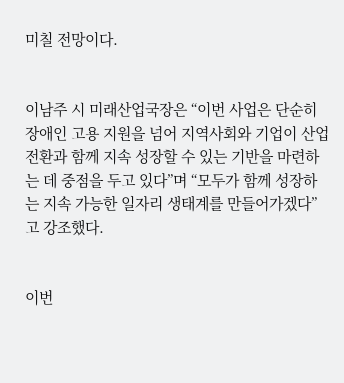미칠 전망이다.


이남주 시 미래산업국장은 “이번 사업은 단순히 장애인 고용 지원을 넘어 지역사회와 기업이 산업 전환과 함께 지속 성장할 수 있는 기반을 마련하는 데 중점을 두고 있다”며 “모두가 함께 성장하는 지속 가능한 일자리 생태계를 만들어가겠다”고 강조했다.


이번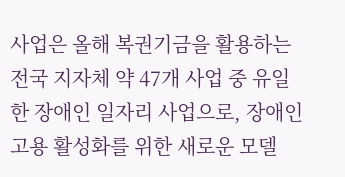사업은 올해 복권기금을 활용하는 전국 지자체 약 47개 사업 중 유일한 장애인 일자리 사업으로, 장애인 고용 활성화를 위한 새로운 모델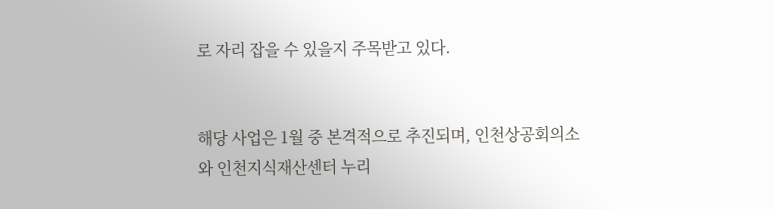로 자리 잡을 수 있을지 주목받고 있다.


해당 사업은 1월 중 본격적으로 추진되며, 인천상공회의소와 인천지식재산센터 누리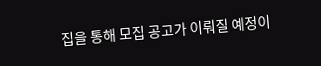집을 통해 모집 공고가 이뤄질 예정이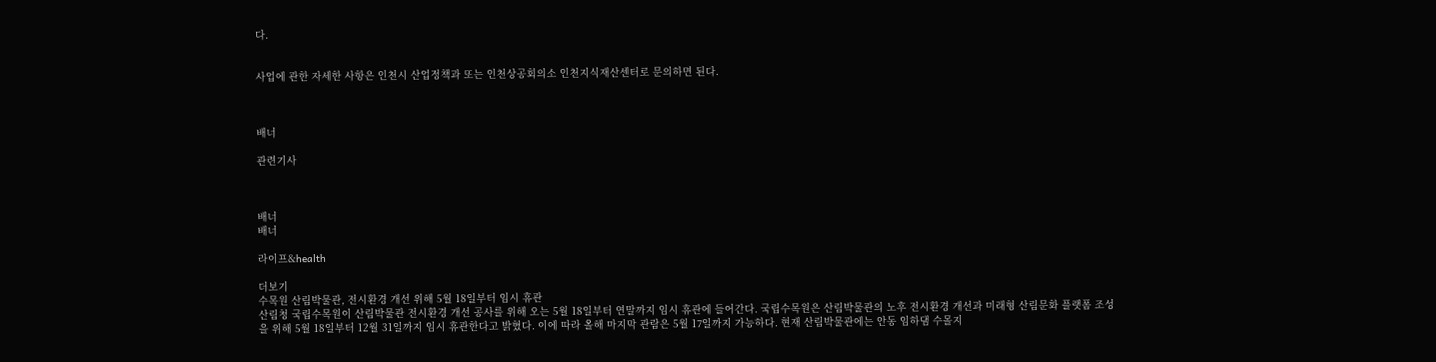다.


사업에 관한 자세한 사항은 인천시 산업정책과 또는 인천상공회의소 인천지식재산센터로 문의하면 된다.



배너

관련기사



배너
배너

라이프&health

더보기
수목원 산림박물관, 전시환경 개선 위해 5월 18일부터 임시 휴관
산림청 국립수목원이 산림박물관 전시환경 개선 공사를 위해 오는 5월 18일부터 연말까지 임시 휴관에 들어간다. 국립수목원은 산림박물관의 노후 전시환경 개선과 미래형 산림문화 플랫폼 조성을 위해 5월 18일부터 12월 31일까지 임시 휴관한다고 밝혔다. 이에 따라 올해 마지막 관람은 5월 17일까지 가능하다. 현재 산림박물관에는 안동 임하댐 수몰지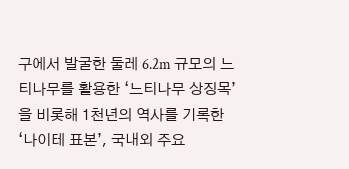구에서 발굴한 둘레 6.2m 규모의 느티나무를 활용한 ‘느티나무 상징목’을 비롯해 1천년의 역사를 기록한 ‘나이테 표본’, 국내외 주요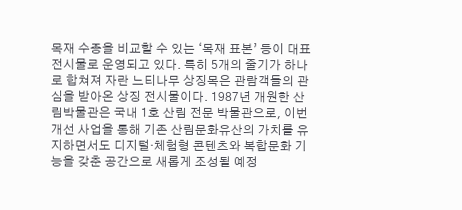목재 수종을 비교할 수 있는 ‘목재 표본’ 등이 대표 전시물로 운영되고 있다. 특히 5개의 줄기가 하나로 합쳐져 자란 느티나무 상징목은 관람객들의 관심을 받아온 상징 전시물이다. 1987년 개원한 산림박물관은 국내 1호 산림 전문 박물관으로, 이번 개선 사업을 통해 기존 산림문화유산의 가치를 유지하면서도 디지털·체험형 콘텐츠와 복합문화 기능을 갖춘 공간으로 새롭게 조성될 예정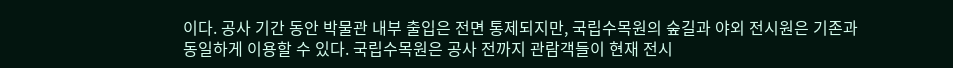이다. 공사 기간 동안 박물관 내부 출입은 전면 통제되지만, 국립수목원의 숲길과 야외 전시원은 기존과 동일하게 이용할 수 있다. 국립수목원은 공사 전까지 관람객들이 현재 전시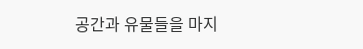공간과 유물들을 마지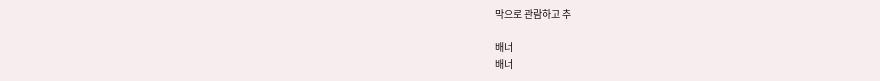막으로 관람하고 추

배너
배너